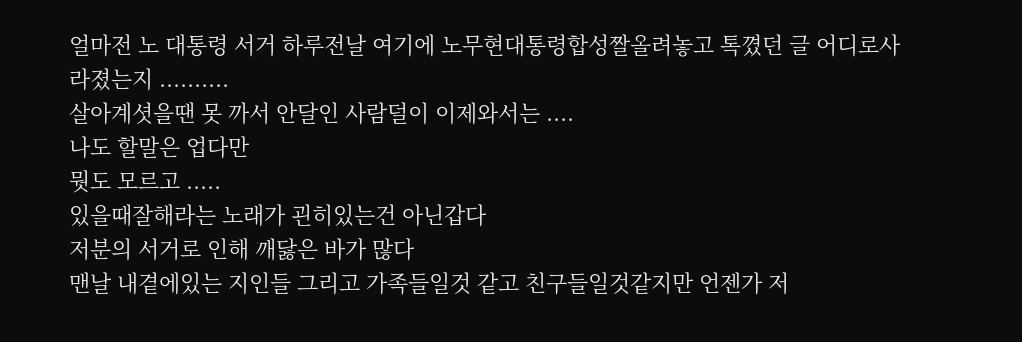얼마전 노 대통령 서거 하루전날 여기에 노무현대통령합성짤올려놓고 톡꼈던 글 어디로사라졌는지 ..........
살아계셧을땐 못 까서 안달인 사람덜이 이제와서는 ....
나도 할말은 업다만
뭣도 모르고 .....
있을때잘해라는 노래가 괸히있는건 아닌갑다
저분의 서거로 인해 깨닳은 바가 많다
맨날 내곁에있는 지인들 그리고 가족들일것 같고 친구들일것같지만 언젠가 저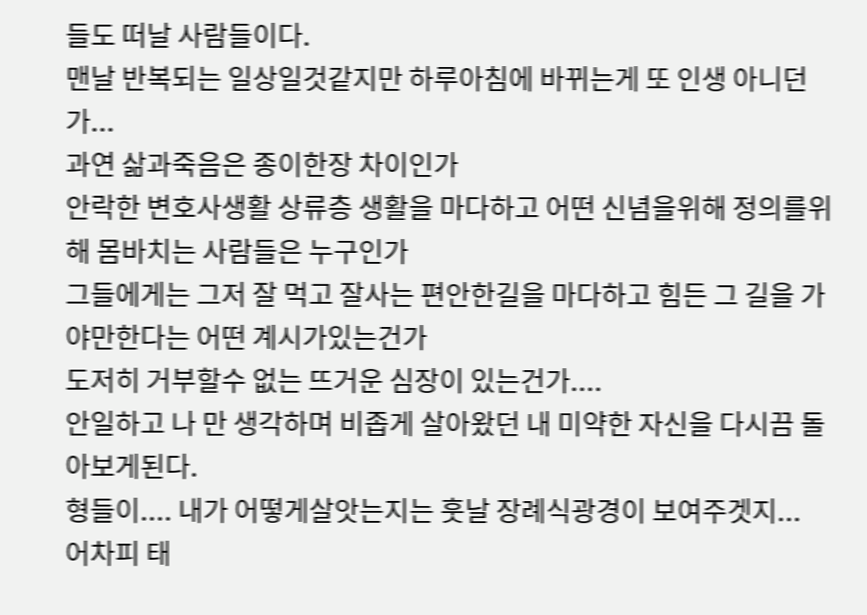들도 떠날 사람들이다.
맨날 반복되는 일상일것같지만 하루아침에 바뀌는게 또 인생 아니던가...
과연 삶과죽음은 종이한장 차이인가
안락한 변호사생활 상류층 생활을 마다하고 어떤 신념을위해 정의를위해 몸바치는 사람들은 누구인가
그들에게는 그저 잘 먹고 잘사는 편안한길을 마다하고 힘든 그 길을 가야만한다는 어떤 계시가있는건가
도저히 거부할수 없는 뜨거운 심장이 있는건가....
안일하고 나 만 생각하며 비좁게 살아왔던 내 미약한 자신을 다시끔 돌아보게된다.
형들이.... 내가 어떻게살앗는지는 훗날 장례식광경이 보여주겟지...
어차피 태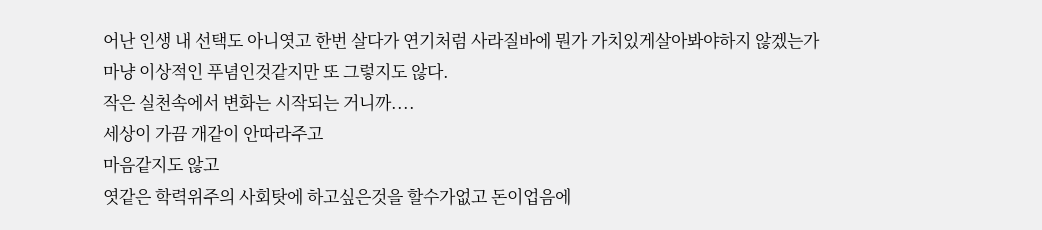어난 인생 내 선택도 아니엿고 한번 살다가 연기처럼 사라질바에 뭔가 가치있게살아봐야하지 않겠는가
마냥 이상적인 푸념인것같지만 또 그렇지도 않다.
작은 실천속에서 변화는 시작되는 거니까....
세상이 가끔 개같이 안따라주고
마음같지도 않고
엿같은 학력위주의 사회탓에 하고싶은것을 할수가없고 돈이업음에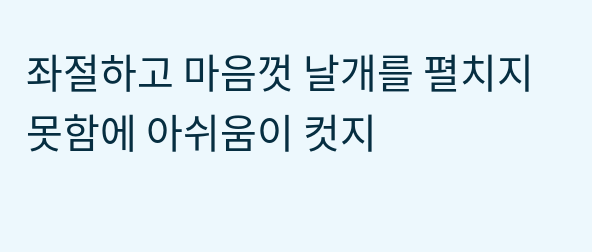좌절하고 마음껏 날개를 펼치지못함에 아쉬움이 컷지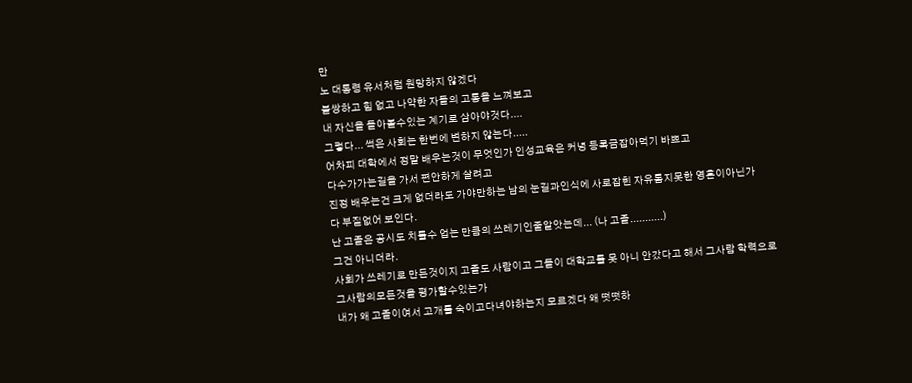만
노 대통령 유서처럼 원망하지 않겠다
불쌍하고 힘 없고 나약한 자들의 고통을 느껴보고
내 자신을 돌아볼수있는 계기로 삼아야것다....
그렇다... 썩은 사회는 한번에 변하지 않는다.....
어차피 대학에서 정말 배우는것이 무엇인가 인성교육은 커녕 등록금잡아먹기 바쁘고
다수가가는길을 가서 편안하게 살려고
진정 배우는건 크게 없더라도 가야만하는 남의 눈길과인식에 사로잡힌 자유롭지못한 영혼이아닌가
다 부질없어 보인다.
난 고졸은 공시도 치룰수 업는 만큼의 쓰레기인줄알앗는데... (나 고졸...........)
그건 아니더라.
사회가 쓰레기로 만든것이지 고졸도 사람이고 그들이 대학교를 못 아니 안갔다고 해서 그사람 학력으로
그사람의모든것을 평가할수있는가
내가 왜 고졸이여서 고개를 숙이고다녀야하는지 모르겠다 왜 떳떳하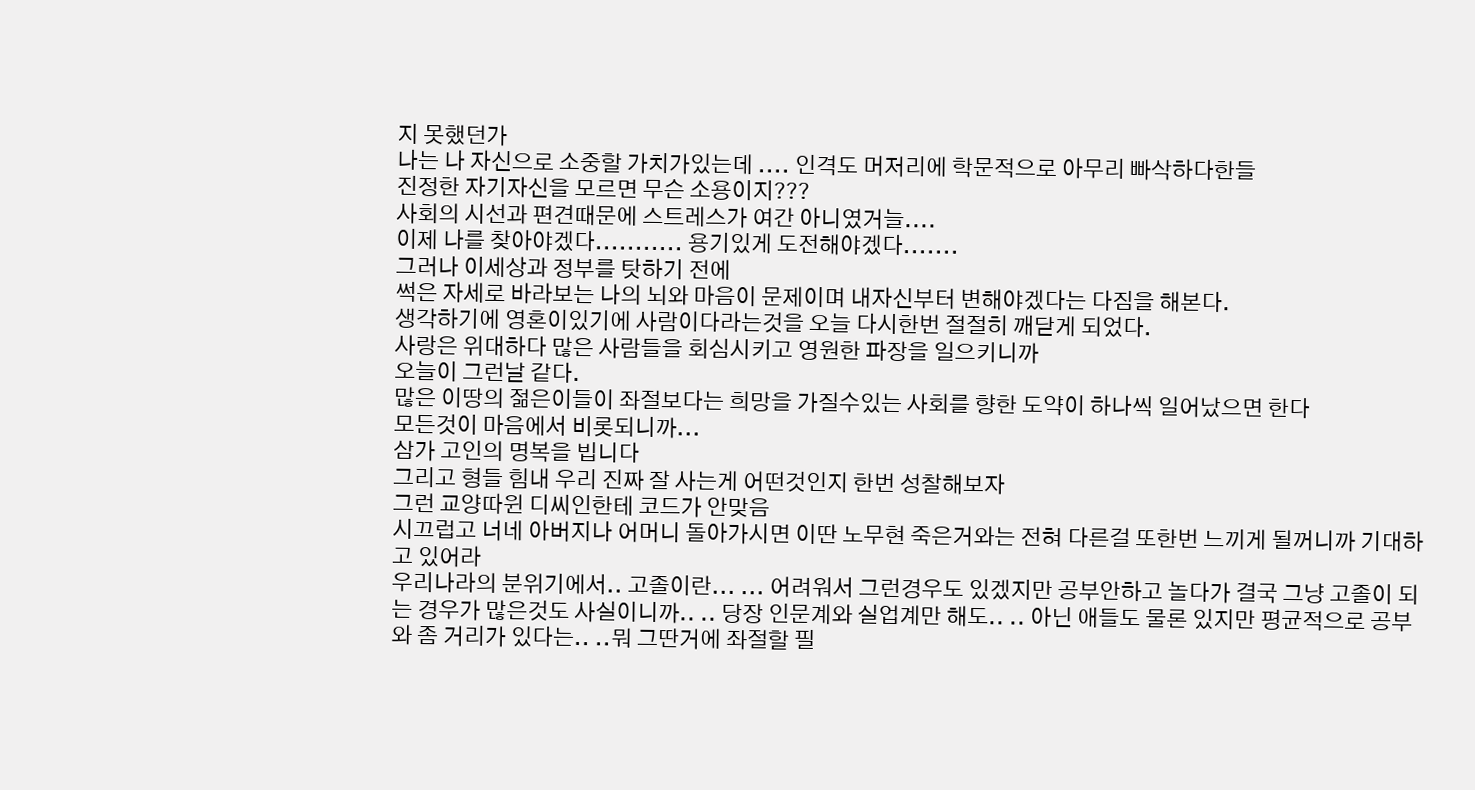지 못했던가
나는 나 자신으로 소중할 가치가있는데 .... 인격도 머저리에 학문적으로 아무리 빠삭하다한들
진정한 자기자신을 모르면 무슨 소용이지???
사회의 시선과 편견때문에 스트레스가 여간 아니였거늘....
이제 나를 찾아야겠다........... 용기있게 도전해야겠다.......
그러나 이세상과 정부를 탓하기 전에
썩은 자세로 바라보는 나의 뇌와 마음이 문제이며 내자신부터 변해야겠다는 다짐을 해본다.
생각하기에 영혼이있기에 사람이다라는것을 오늘 다시한번 절절히 깨닫게 되었다.
사랑은 위대하다 많은 사람들을 회심시키고 영원한 파장을 일으키니까
오늘이 그런날 같다.
많은 이땅의 젊은이들이 좌절보다는 희망을 가질수있는 사회를 향한 도약이 하나씩 일어났으면 한다
모든것이 마음에서 비롯되니까...
삼가 고인의 명복을 빕니다
그리고 형들 힘내 우리 진짜 잘 사는게 어떤것인지 한번 성찰해보자
그런 교양따윈 디씨인한테 코드가 안맞음
시끄럽고 너네 아버지나 어머니 돌아가시면 이딴 노무현 죽은거와는 전혀 다른걸 또한번 느끼게 될꺼니까 기대하고 있어라
우리나라의 분위기에서.. 고졸이란... ... 어려워서 그런경우도 있겠지만 공부안하고 놀다가 결국 그냥 고졸이 되는 경우가 많은것도 사실이니까.. .. 당장 인문계와 실업계만 해도.. .. 아닌 애들도 물론 있지만 평균적으로 공부와 좀 거리가 있다는.. ..뭐 그딴거에 좌절할 필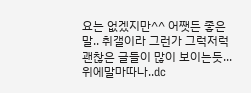요는 없겠지만^^ 어쨋든 좋은말.. 취갤이라 그런가 그럭저럭 괜찮은 글들이 많이 보이는듯...위에말마따나..dc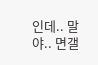인데.. 말야.. 면갤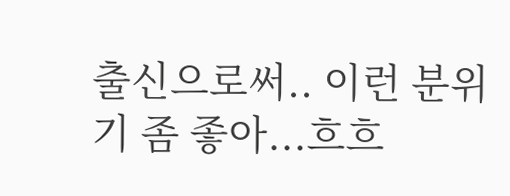출신으로써.. 이런 분위기 좀 좋아...흐흐